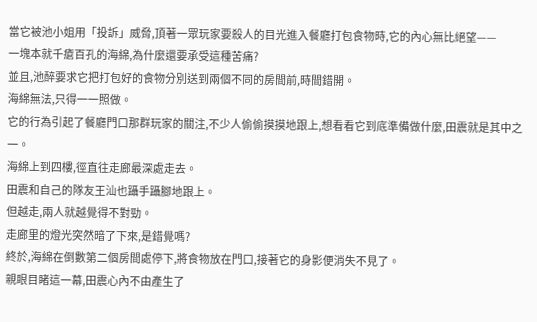當它被池小姐用「投訴」威脅,頂著一眾玩家要殺人的目光進入餐廳打包食物時,它的內心無比絕望——
一塊本就千瘡百孔的海綿,為什麼還要承受這種苦痛?
並且,池醉要求它把打包好的食物分別送到兩個不同的房間前,時間錯開。
海綿無法,只得一一照做。
它的行為引起了餐廳門口那群玩家的關注,不少人偷偷摸摸地跟上,想看看它到底準備做什麼,田震就是其中之一。
海綿上到四樓,徑直往走廊最深處走去。
田震和自己的隊友王汕也躡手躡腳地跟上。
但越走,兩人就越覺得不對勁。
走廊里的燈光突然暗了下來,是錯覺嗎?
終於,海綿在倒數第二個房間處停下,將食物放在門口,接著它的身影便消失不見了。
親眼目睹這一幕,田震心內不由產生了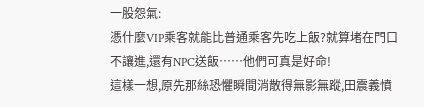一股怨氣:
憑什麼VIP乘客就能比普通乘客先吃上飯?就算堵在門口不讓進,還有NPC送飯……他們可真是好命!
這樣一想,原先那絲恐懼瞬間消散得無影無蹤,田震義憤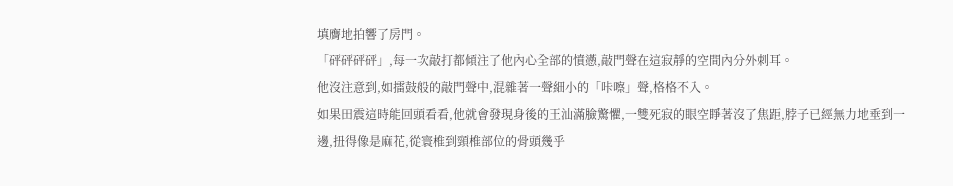填膺地拍響了房門。
「砰砰砰砰」,每一次敲打都傾注了他內心全部的憤懣,敲門聲在這寂靜的空間內分外刺耳。
他沒注意到,如擂鼓般的敲門聲中,混雜著一聲細小的「咔嚓」聲,格格不入。
如果田震這時能回頭看看,他就會發現身後的王汕滿臉驚懼,一雙死寂的眼空睜著沒了焦距,脖子已經無力地垂到一邊,扭得像是麻花,從寰椎到頸椎部位的骨頭幾乎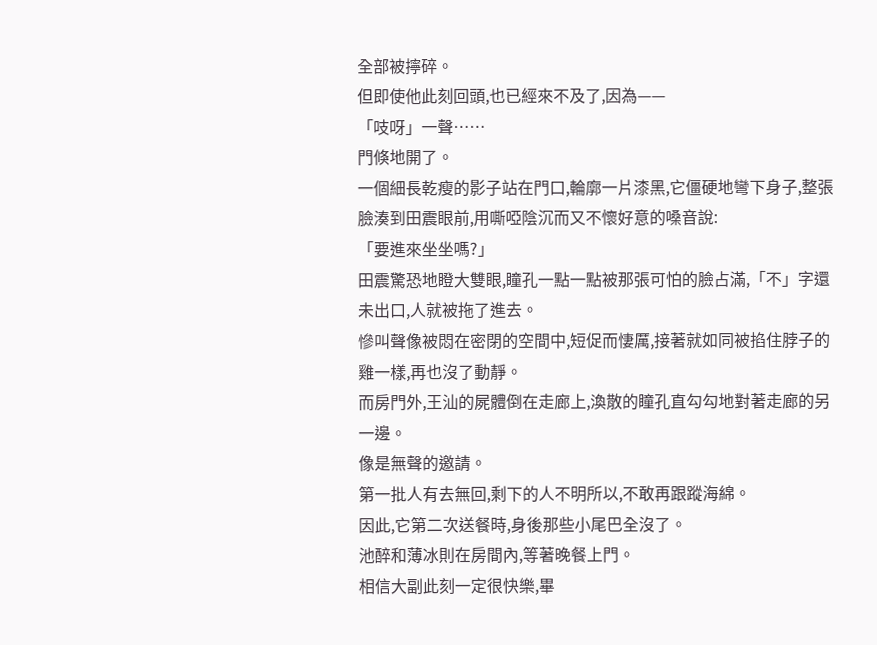全部被擰碎。
但即使他此刻回頭,也已經來不及了,因為——
「吱呀」一聲……
門倏地開了。
一個細長乾瘦的影子站在門口,輪廓一片漆黑,它僵硬地彎下身子,整張臉湊到田震眼前,用嘶啞陰沉而又不懷好意的嗓音說:
「要進來坐坐嗎?」
田震驚恐地瞪大雙眼,瞳孔一點一點被那張可怕的臉占滿,「不」字還未出口,人就被拖了進去。
慘叫聲像被悶在密閉的空間中,短促而悽厲,接著就如同被掐住脖子的雞一樣,再也沒了動靜。
而房門外,王汕的屍體倒在走廊上,渙散的瞳孔直勾勾地對著走廊的另一邊。
像是無聲的邀請。
第一批人有去無回,剩下的人不明所以,不敢再跟蹤海綿。
因此,它第二次送餐時,身後那些小尾巴全沒了。
池醉和薄冰則在房間內,等著晚餐上門。
相信大副此刻一定很快樂,畢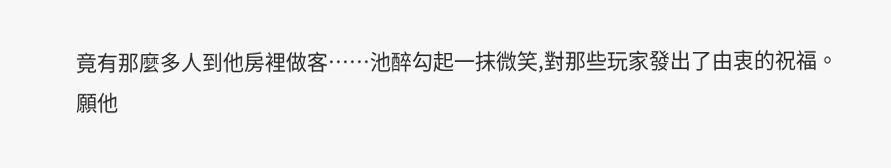竟有那麼多人到他房裡做客……池醉勾起一抹微笑,對那些玩家發出了由衷的祝福。
願他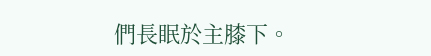們長眠於主膝下。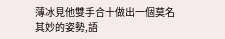薄冰見他雙手合十做出一個莫名其妙的姿勢,語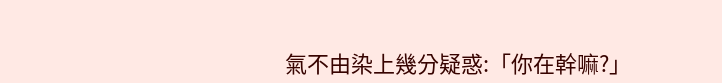氣不由染上幾分疑惑:「你在幹嘛?」